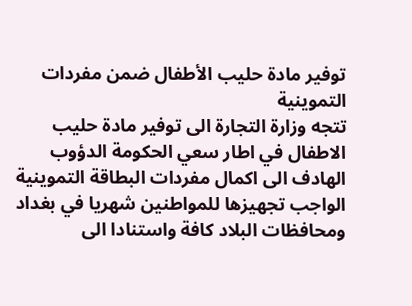توفير مادة حليب الأطفال ضمن مفردات التموينية
تتجه وزارة التجارة الى توفير مادة حليب الاطفال في اطار سعي الحكومة الدؤوب الهادف الى اكمال مفردات البطاقة التموينية الواجب تجهيزها للمواطنين شهريا في بغداد ومحافظات البلاد كافة واستنادا الى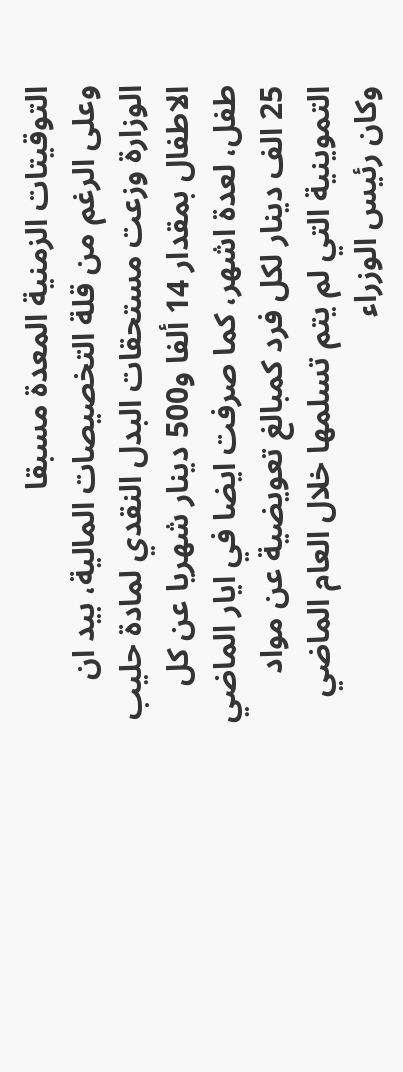التوقيتات الزمنية المعدة مسبقا
وعلى الرغم من قلة التخصيصات المالية، بيد ان الوزارة وزعت مستحقات البدل النقدي لمادة حليب الاطفال بمقدار 14 ألفا و500 دينار شهريا عن كل طفل، لعدة اشهر، كما صرفت ايضا في ايار الماضي 25 الف دينار لكل فرد كمبالغ تعويضية عن مواد التموينية التي لم يتم تسلمها خلال العام الماضي
وكان رئيس الوزراء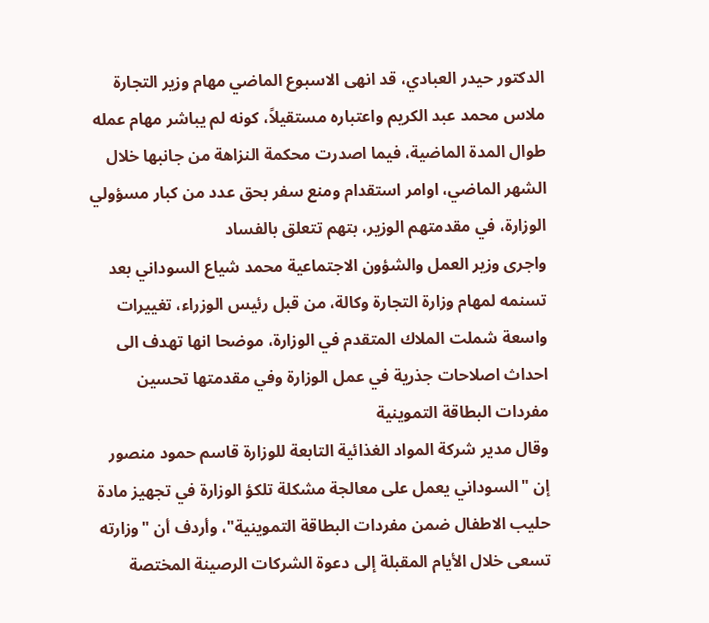الدكتور حيدر العبادي، قد انهى الاسبوع الماضي مهام وزير التجارة ملاس محمد عبد الكريم واعتباره مستقيلاً، كونه لم يباشر مهام عمله طوال المدة الماضية، فيما اصدرت محكمة النزاهة من جانبها خلال الشهر الماضي، اوامر استقدام ومنع سفر بحق عدد من كبار مسؤولي الوزارة، في مقدمتهم الوزير، بتهم تتعلق بالفساد
واجرى وزير العمل والشؤون الاجتماعية محمد شياع السوداني بعد تسنمه لمهام وزارة التجارة وكالة، من قبل رئيس الوزراء، تغييرات واسعة شملت الملاك المتقدم في الوزارة، موضحا انها تهدف الى احداث اصلاحات جذرية في عمل الوزارة وفي مقدمتها تحسين مفردات البطاقة التموينية
وقال مدير شركة المواد الغذائية التابعة للوزارة قاسم حمود منصور إن "السوداني يعمل على معالجة مشكلة تلكؤ الوزارة في تجهيز مادة حليب الاطفال ضمن مفردات البطاقة التموينية"، وأردف أن "وزارته تسعى خلال الأيام المقبلة إلى دعوة الشركات الرصينة المختصة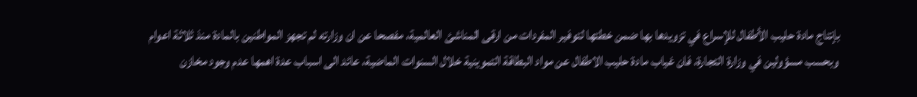بإنتاج مادة حليب الأطفال للإسراع في تزويدها بها ضمن خطتها لتوفير المفردات من ارقى المناشئ العالمية، مفصحا عن ان وزارته لم تجهز المواطنين بالمادة منذ ثلاثة اعوام
وبحسب مسؤولين في وزارة التجارة، فان غياب مادة حليب الاطفال عن مواد البطاقة التموينية خلال السنوات الماضية، عائد الى اسباب عدة اهمها عدم وجود مخازن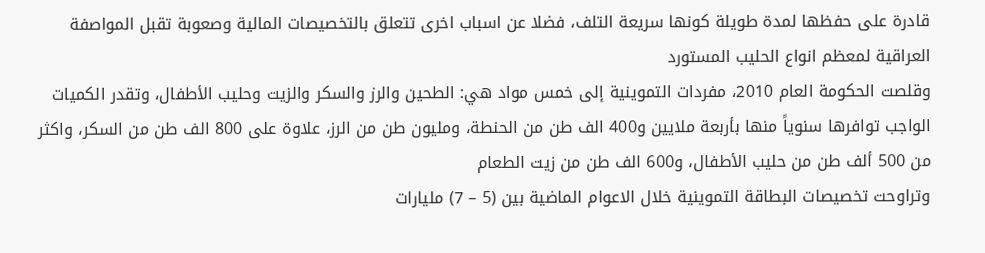قادرة على حفظها لمدة طويلة كونها سريعة التلف، فضلا عن اسباب اخرى تتعلق بالتخصيصات المالية وصعوبة تقبل المواصفة العراقية لمعظم انواع الحليب المستورد
وقلصت الحكومة العام 2010، مفردات التموينية إلى خمس مواد هي: الطحين والرز والسكر والزيت وحليب الأطفال، وتقدر الكميات الواجب توافرها سنوياً منها بأربعة ملايين و400 الف طن من الحنطة، ومليون طن من الرز، علاوة على 800 الف طن من السكر، واكثر من 500 ألف طن من حليب الأطفال، و600 الف طن من زيت الطعام
وتراوحت تخصيصات البطاقة التموينية خلال الاعوام الماضية بين (5 – 7) مليارات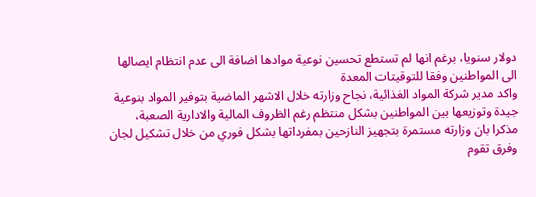دولار سنويا، برغم انها لم تستطع تحسين نوعية موادها اضافة الى عدم انتظام ايصالها الى المواطنين وفقا للتوقيتات المعدة
واكد مدير شركة المواد الغذائية، نجاح وزارته خلال الاشهر الماضية بتوفير المواد بنوعية جيدة وتوزيعها بين المواطنين بشكل منتظم رغم الظروف المالية والادارية الصعبة، مذكرا بان وزارته مستمرة بتجهيز النازحين بمفرداتها بشكل فوري من خلال تشكيل لجان وفرق تقوم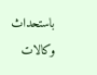باستحداث وكالات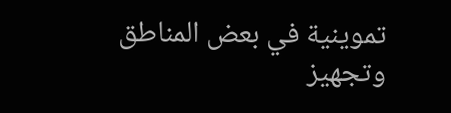تموينية في بعض المناطق وتجهيز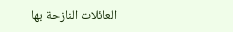العائلات النازحة بها